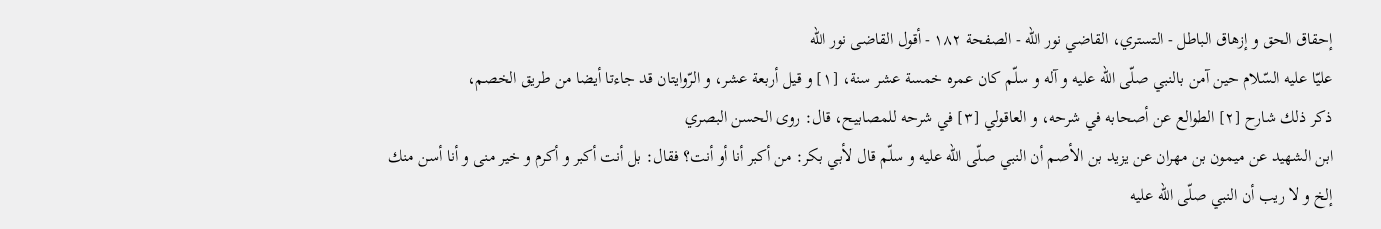إحقاق الحق و إزهاق الباطل - التستري، القاضي نور الله - الصفحة ١٨٢ - أقول القاضى نور الله
عليّا عليه السّلام حين آمن بالنبي صلّى اللّه عليه و آله و سلّم كان عمره خمسة عشر سنة، [١] و قيل أربعة عشر، و الرّوايتان قد جاءتا أيضا من طريق الخصم،
ذكر ذلك شارح [٢] الطوالع عن أصحابه في شرحه، و العاقولي [٣] في شرحه للمصابيح، قال: روى الحسن البصري
ابن الشهيد عن ميمون بن مهران عن يزيد بن الأصم أن النبي صلّى اللّه عليه و سلّم قال لأبي بكر: من أكبر أنا أو أنت؟ فقال: بل أنت أكبر و أكرم و خير منى و أنا أسن منك
إلخ و لا ريب أن النبي صلّى اللّه عليه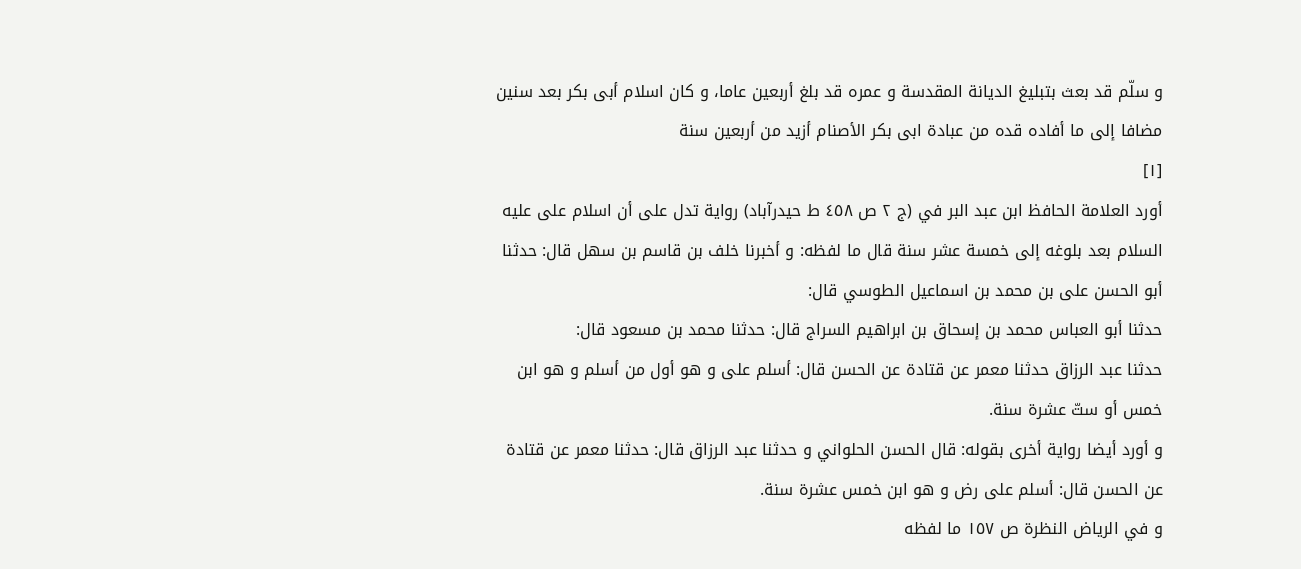و سلّم قد بعث بتبليغ الديانة المقدسة و عمره قد بلغ أربعين عاما، و كان اسلام أبى بكر بعد سنين مضافا إلى ما أفاده قده من عبادة ابى بكر الأصنام أزيد من أربعين سنة
[١]
أورد العلامة الحافظ ابن عبد البر في (ج ٢ ص ٤٥٨ ط حيدرآباد) رواية تدل على أن اسلام على عليه السلام بعد بلوغه إلى خمسة عشر سنة قال ما لفظه: و أخبرنا خلف بن قاسم بن سهل قال: حدثنا أبو الحسن على بن محمد بن اسماعيل الطوسي قال:
حدثنا أبو العباس محمد بن إسحاق بن ابراهيم السراج قال: حدثنا محمد بن مسعود قال:
حدثنا عبد الرزاق حدثنا معمر عن قتادة عن الحسن قال: أسلم على و هو أول من أسلم و هو ابن خمس أو ستّ عشرة سنة.
و أورد أيضا رواية أخرى بقوله: قال الحسن الحلواني و حدثنا عبد الرزاق قال: حدثنا معمر عن قتادة عن الحسن قال: أسلم على رض و هو ابن خمس عشرة سنة.
و في الرياض النظرة ص ١٥٧ ما لفظه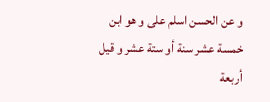و عن الحسن اسلم على و هو ابن خمسة عشر سنة أو ستة عشر و قيل أربعة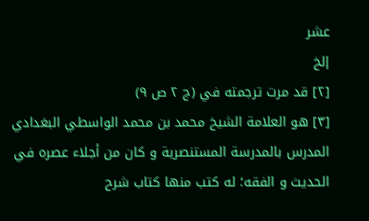عشر
إلخ
[٢] قد مرت ترجمته في (ج ٢ ص ٩)
[٣] هو العلامة الشيخ محمد بن محمد الواسطي البغدادي المدرس بالمدرسة المستنصرية و كان من أجلاء عصره في الحديث و الفقه؛ له كتب منها كتاب شرح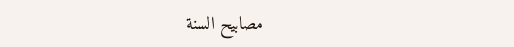مصابيح السنة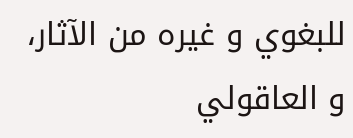للبغوي و غيره من الآثار، و العاقولي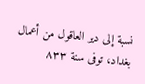نسبة إلى دير العاقول من أعمال بغداد، توفى سنة ٨٣٣